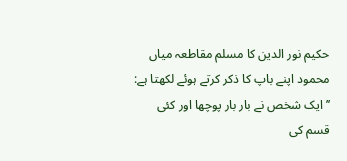حکیم نور الدین کا مسلم مقاطعہ میاں محمود اپنے باپ کا ذکر کرتے ہوئے لکھتا ہے: ’’ایک شخص نے بار بار پوچھا اور کئی قسم کی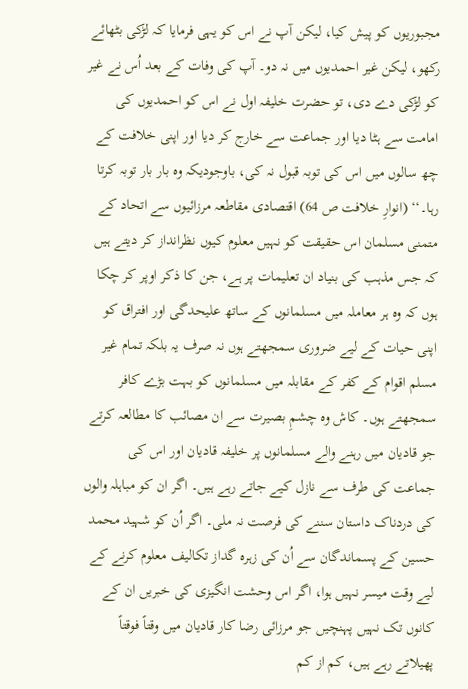مجبوریوں کو پیش کیا، لیکن آپ نے اس کو یہی فرمایا کہ لڑکی بٹھائے رکھو، لیکن غیر احمدیوں میں نہ دو۔ آپ کی وفات کے بعد اُس نے غیر کو لڑکی دے دی، تو حضرت خلیفہ اول نے اس کو احمدیوں کی امامت سے ہٹا دیا اور جماعت سے خارج کر دیا اور اپنی خلافت کے چھ سالوں میں اس کی توبہ قبول نہ کی، باوجودیکہ وہ بار بار توبہ کرتا رہا۔‘‘ (انوارِ خلافت ص 64) اقتصادی مقاطعہ مرزائیوں سے اتحاد کے متمنی مسلمان اس حقیقت کو نہیں معلوم کیوں نظرانداز کر دیتے ہیں کہ جس مذہب کی بنیاد ان تعلیمات پر ہے، جن کا ذکر اوپر کر چکا ہوں کہ وہ ہر معاملہ میں مسلمانوں کے ساتھ علیحدگی اور افتراق کو اپنی حیات کے لیے ضروری سمجھتے ہوں نہ صرف یہ بلکہ تمام غیر مسلم اقوام کے کفر کے مقابلہ میں مسلمانوں کو بہت بڑے کافر سمجھتے ہوں۔ کاش وہ چشمِ بصیرت سے ان مصائب کا مطالعہ کرتے جو قادیان میں رہنے والے مسلمانوں پر خلیفہ قادیان اور اس کی جماعت کی طرف سے نازل کیے جاتے رہے ہیں۔ اگر ان کو مباہلہ والوں کی دردناک داستان سننے کی فرصت نہ ملی۔ اگر اُن کو شہید محمد حسین کے پسماندگان سے اُن کی زہرہ گداز تکالیف معلوم کرنے کے لیے وقت میسر نہیں ہوا، اگر اس وحشت انگیزی کی خبریں ان کے کانوں تک نہیں پہنچیں جو مرزائی رضا کار قادیان میں وقتاً فوقتاً پھیلاتے رہے ہیں، کم از کم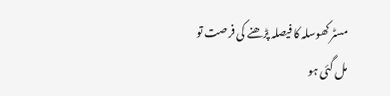مسٹر کھوسلہ کا فیصلہ پڑھنے کی فرصت تو مل گئی ہو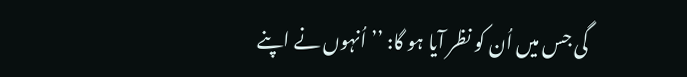گی جس میں اُن کو نظر آیا ہو گا: ’’اُنہوں نے اپنے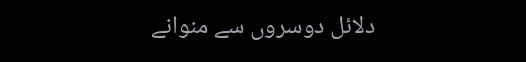دلائل دوسروں سے منوانے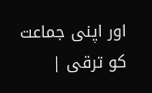اور اپنی جماعت کو ترقی |